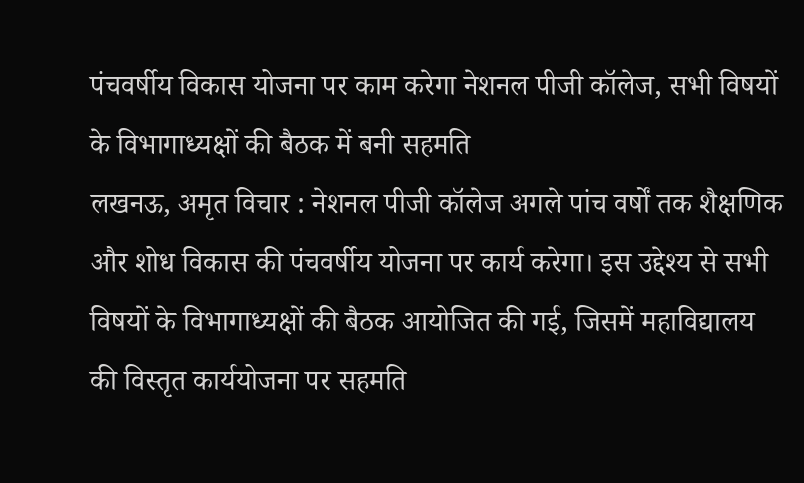पंचवर्षीय विकास योजना पर काम करेगा नेशनल पीजी कॉलेज, सभी विषयों के विभागाध्यक्षों की बैठक में बनी सहमति
लखनऊ, अमृत विचार : नेशनल पीजी कॉलेज अगले पांच वर्षों तक शैक्षणिक और शोध विकास की पंचवर्षीय योजना पर कार्य करेगा। इस उद्देश्य से सभी विषयों के विभागाध्यक्षों की बैठक आयोजित की गई, जिसमें महाविद्यालय की विस्तृत कार्ययोजना पर सहमति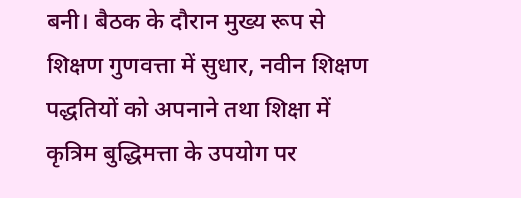बनी। बैठक के दौरान मुख्य रूप से शिक्षण गुणवत्ता में सुधार, नवीन शिक्षण पद्धतियों को अपनाने तथा शिक्षा में कृत्रिम बुद्धिमत्ता के उपयोग पर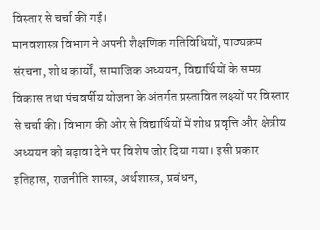विस्तार से चर्चा की गई।
मानवशास्त्र विभाग ने अपनी शैक्षणिक गतिविधियों, पाठ्यक्रम संरचना, शोध कार्यों, सामाजिक अध्ययन, विद्यार्थियों के समग्र विकास तथा पंचवर्षीय योजना के अंतर्गत प्रस्तावित लक्ष्यों पर विस्तार से चर्चा की। विभाग की ओर से विद्यार्थियों में शोध प्रवृत्ति और क्षेत्रीय अध्ययन को बढ़ावा देने पर विशेष जोर दिया गया। इसी प्रकार इतिहास, राजनीति शास्त्र, अर्थशास्त्र, प्रबंधन,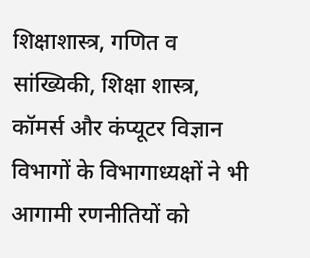शिक्षाशास्त्र, गणित व सांख्यिकी, शिक्षा शास्त्र, कॉमर्स और कंप्यूटर विज्ञान विभागों के विभागाध्यक्षों ने भी आगामी रणनीतियों को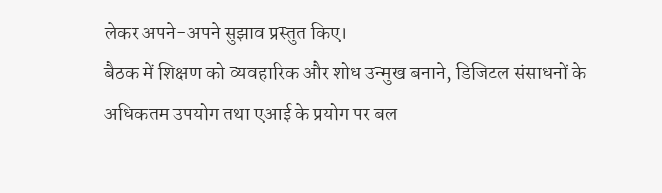लेकर अपने-अपने सुझाव प्रस्तुत किए।
बैठक में शिक्षण को व्यवहारिक और शोध उन्मुख बनाने, डिजिटल संसाधनों के अधिकतम उपयोग तथा एआई के प्रयोग पर बल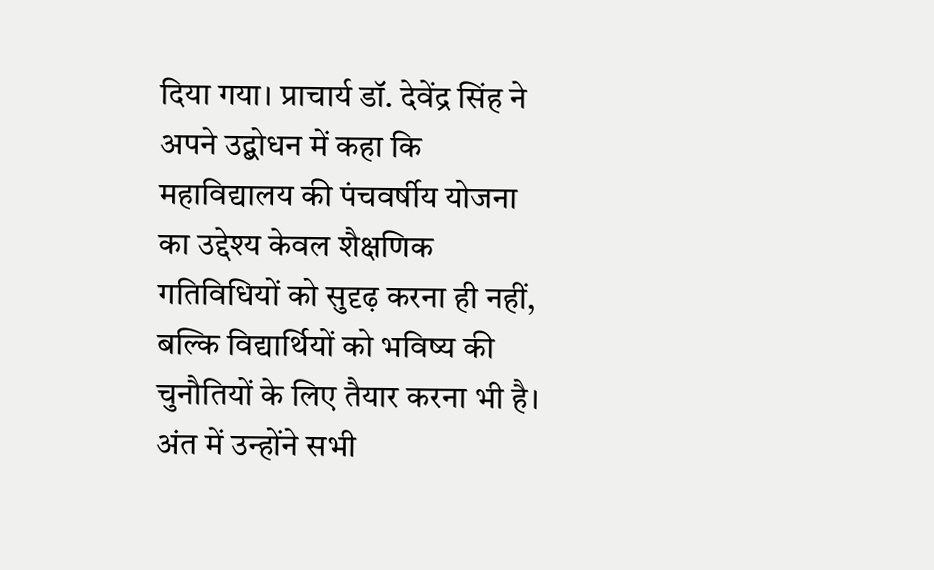दिया गया। प्राचार्य डॉ. देवेंद्र सिंह ने अपने उद्बोधन में कहा कि महाविद्यालय की पंचवर्षीय योजना का उद्देश्य केवल शैक्षणिक गतिविधियों को सुदृढ़ करना ही नहीं, बल्कि विद्यार्थियों को भविष्य की चुनौतियों के लिए तैयार करना भी है। अंत में उन्होंने सभी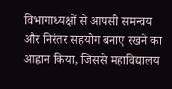विभागाध्यक्षों से आपसी समन्वय और निरंतर सहयोग बनाए रखने का आह्वान किया, जिससे महाविद्यालय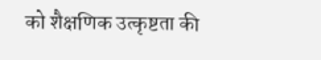को शैक्षणिक उत्कृष्टता की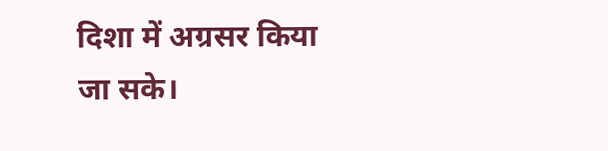दिशा में अग्रसर किया जा सके।